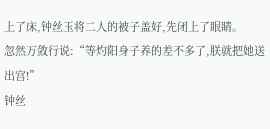上了床,钟丝玉将二人的被子盖好,先闭上了眼睛。
忽然万敛行说:“等灼阳身子养的差不多了,朕就把她送出宫!”
钟丝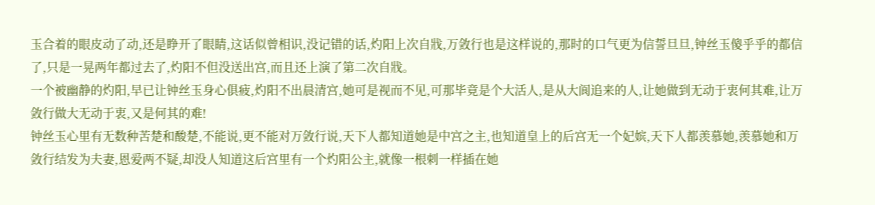玉合着的眼皮动了动,还是睁开了眼睛,这话似曾相识,没记错的话,灼阳上次自戕,万敛行也是这样说的,那时的口气更为信誓旦旦,钟丝玉傻乎乎的都信了,只是一晃两年都过去了,灼阳不但没送出宫,而且还上演了第二次自戕。
一个被幽静的灼阳,早已让钟丝玉身心俱疲,灼阳不出晨清宫,她可是视而不见,可那毕竟是个大活人,是从大阆追来的人,让她做到无动于衷何其难,让万敛行做大无动于衷,又是何其的难!
钟丝玉心里有无数种苦楚和酸楚,不能说,更不能对万敛行说,天下人都知道她是中宫之主,也知道皇上的后宫无一个妃嫔,天下人都羡慕她,羡慕她和万敛行结发为夫妻,恩爱两不疑,却没人知道这后宫里有一个灼阳公主,就像一根刺一样插在她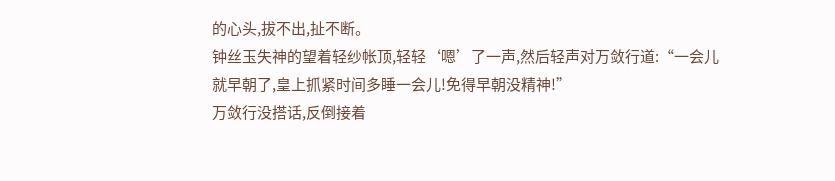的心头,拔不出,扯不断。
钟丝玉失神的望着轻纱帐顶,轻轻‘嗯’了一声,然后轻声对万敛行道:“一会儿就早朝了,皇上抓紧时间多睡一会儿!免得早朝没精神!”
万敛行没搭话,反倒接着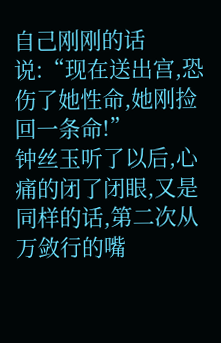自己刚刚的话说:“现在送出宫,恐伤了她性命,她刚捡回一条命!”
钟丝玉听了以后,心痛的闭了闭眼,又是同样的话,第二次从万敛行的嘴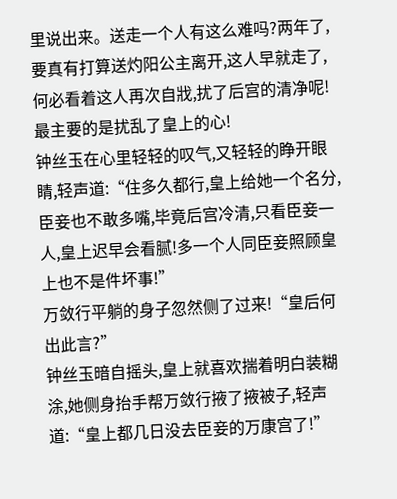里说出来。送走一个人有这么难吗?两年了,要真有打算送灼阳公主离开,这人早就走了,何必看着这人再次自戕,扰了后宫的清净呢!最主要的是扰乱了皇上的心!
钟丝玉在心里轻轻的叹气,又轻轻的睁开眼睛,轻声道:“住多久都行,皇上给她一个名分,臣妾也不敢多嘴,毕竟后宫冷清,只看臣妾一人,皇上迟早会看腻!多一个人同臣妾照顾皇上也不是件坏事!”
万敛行平躺的身子忽然侧了过来!“皇后何出此言?”
钟丝玉暗自摇头,皇上就喜欢揣着明白装糊涂,她侧身抬手帮万敛行掖了掖被子,轻声道:“皇上都几日没去臣妾的万康宫了!”